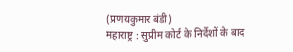(प्रणयकुमार बंडी)
महाराष्ट्र : सुप्रीम कोर्ट के निर्देशों के बाद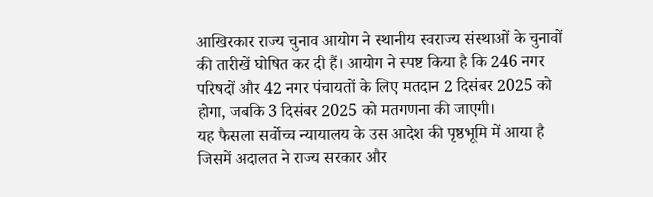आखिरकार राज्य चुनाव आयोग ने स्थानीय स्वराज्य संस्थाओं के चुनावों की तारीखें घोषित कर दी हैं। आयोग ने स्पष्ट किया है कि 246 नगर परिषदों और 42 नगर पंचायतों के लिए मतदान 2 दिसंबर 2025 को होगा, जबकि 3 दिसंबर 2025 को मतगणना की जाएगी।
यह फैसला सर्वोच्च न्यायालय के उस आदेश की पृष्ठभूमि में आया है जिसमें अदालत ने राज्य सरकार और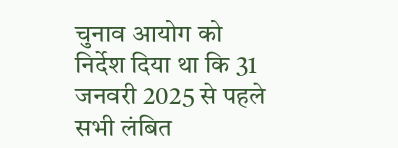चुनाव आयोग को निर्देश दिया था कि 31 जनवरी 2025 से पहले सभी लंबित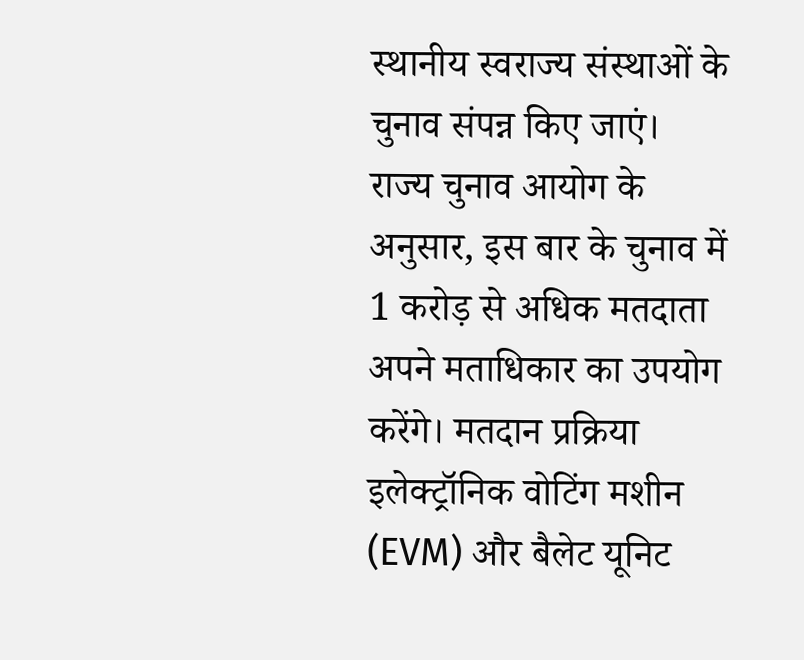स्थानीय स्वराज्य संस्थाओं के चुनाव संपन्न किए जाएं।
राज्य चुनाव आयोग के अनुसार, इस बार के चुनाव में 1 करोड़ से अधिक मतदाता अपने मताधिकार का उपयोग करेंगे। मतदान प्रक्रिया इलेक्ट्रॉनिक वोटिंग मशीन (EVM) और बैलेट यूनिट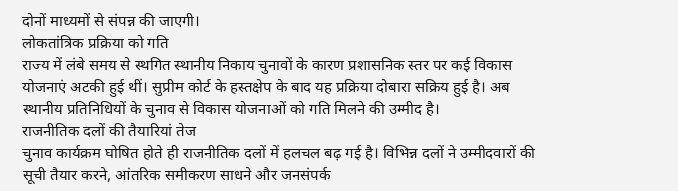दोनों माध्यमों से संपन्न की जाएगी।
लोकतांत्रिक प्रक्रिया को गति
राज्य में लंबे समय से स्थगित स्थानीय निकाय चुनावों के कारण प्रशासनिक स्तर पर कई विकास योजनाएं अटकी हुई थीं। सुप्रीम कोर्ट के हस्तक्षेप के बाद यह प्रक्रिया दोबारा सक्रिय हुई है। अब स्थानीय प्रतिनिधियों के चुनाव से विकास योजनाओं को गति मिलने की उम्मीद है।
राजनीतिक दलों की तैयारियां तेज
चुनाव कार्यक्रम घोषित होते ही राजनीतिक दलों में हलचल बढ़ गई है। विभिन्न दलों ने उम्मीदवारों की सूची तैयार करने, आंतरिक समीकरण साधने और जनसंपर्क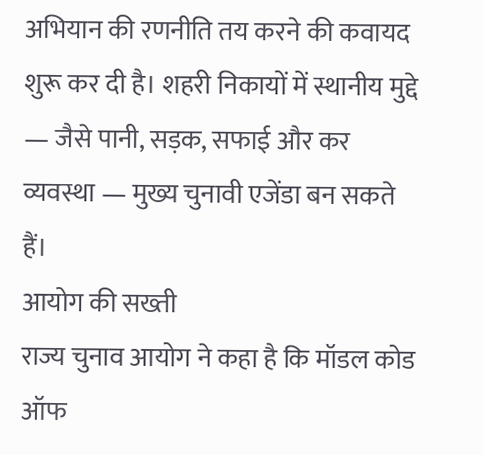अभियान की रणनीति तय करने की कवायद शुरू कर दी है। शहरी निकायों में स्थानीय मुद्दे — जैसे पानी, सड़क, सफाई और कर व्यवस्था — मुख्य चुनावी एजेंडा बन सकते हैं।
आयोग की सख्ती
राज्य चुनाव आयोग ने कहा है कि मॉडल कोड ऑफ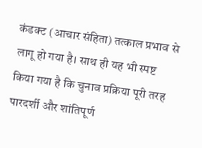कंडक्ट (आचार संहिता) तत्काल प्रभाव से लागू हो गया है। साथ ही यह भी स्पष्ट किया गया है कि चुनाव प्रक्रिया पूरी तरह पारदर्शी और शांतिपूर्ण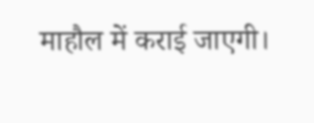माहौल में कराई जाएगी।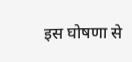इस घोषणा से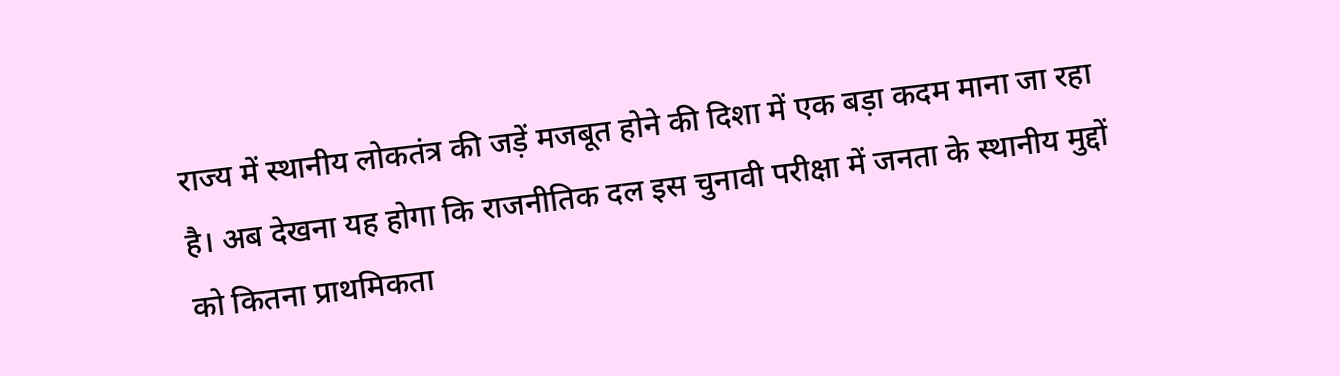राज्य में स्थानीय लोकतंत्र की जड़ें मजबूत होने की दिशा में एक बड़ा कदम माना जा रहा है। अब देखना यह होगा कि राजनीतिक दल इस चुनावी परीक्षा में जनता के स्थानीय मुद्दों को कितना प्राथमिकता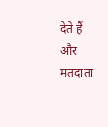देते हैं और मतदाता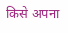किसे अपना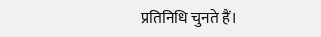प्रतिनिधि चुनते हैं।